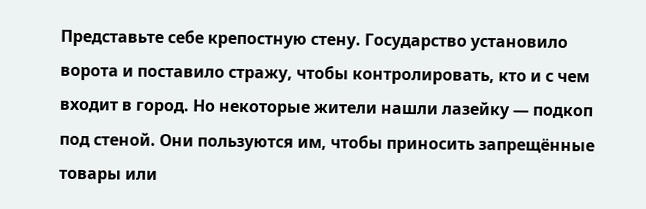Представьте себе крепостную стену. Государство установило ворота и поставило стражу, чтобы контролировать, кто и с чем входит в город. Но некоторые жители нашли лазейку — подкоп под стеной. Они пользуются им, чтобы приносить запрещённые товары или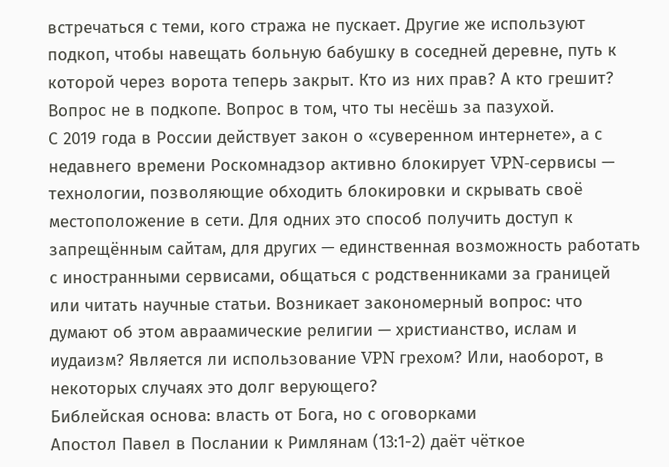встречаться с теми, кого стража не пускает. Другие же используют подкоп, чтобы навещать больную бабушку в соседней деревне, путь к которой через ворота теперь закрыт. Кто из них прав? А кто грешит? Вопрос не в подкопе. Вопрос в том, что ты несёшь за пазухой.
С 2019 года в России действует закон о «суверенном интернете», а с недавнего времени Роскомнадзор активно блокирует VPN-сервисы — технологии, позволяющие обходить блокировки и скрывать своё местоположение в сети. Для одних это способ получить доступ к запрещённым сайтам, для других — единственная возможность работать с иностранными сервисами, общаться с родственниками за границей или читать научные статьи. Возникает закономерный вопрос: что думают об этом авраамические религии — христианство, ислам и иудаизм? Является ли использование VPN грехом? Или, наоборот, в некоторых случаях это долг верующего?
Библейская основа: власть от Бога, но с оговорками
Апостол Павел в Послании к Римлянам (13:1-2) даёт чёткое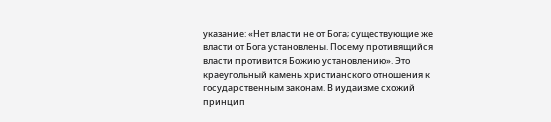указание: «Нет власти не от Бога; существующие же власти от Бога установлены. Посему противящийся власти противится Божию установлению». Это краеугольный камень христианского отношения к государственным законам. В иудаизме схожий принцип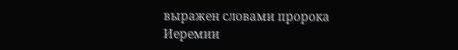выражен словами пророка Иеремии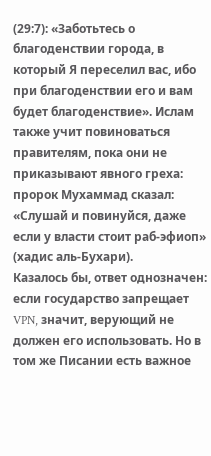(29:7): «Заботьтесь о благоденствии города, в который Я переселил вас, ибо при благоденствии его и вам будет благоденствие». Ислам также учит повиноваться правителям, пока они не приказывают явного греха: пророк Мухаммад сказал: «Слушай и повинуйся, даже если у власти стоит раб-эфиоп» (хадис аль-Бухари).
Казалось бы, ответ однозначен: если государство запрещает VPN, значит, верующий не должен его использовать. Но в том же Писании есть важное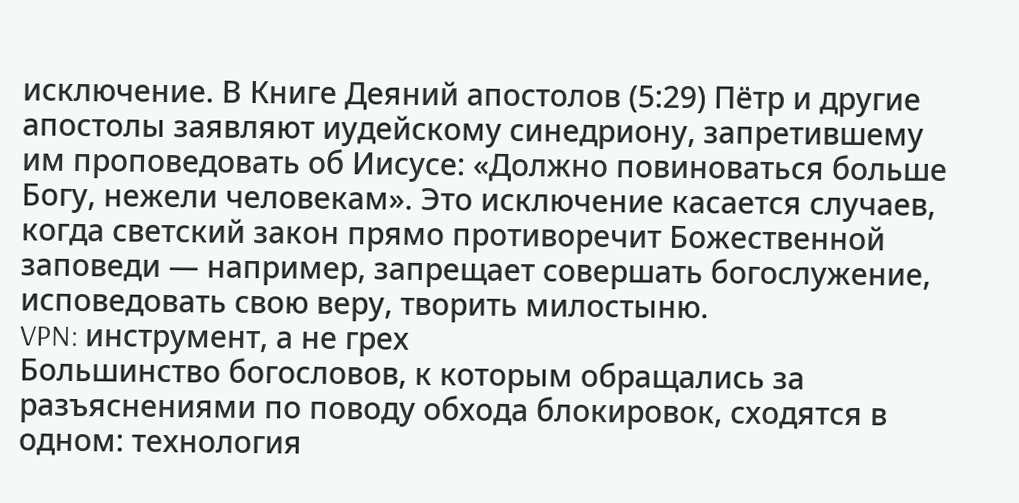исключение. В Книге Деяний апостолов (5:29) Пётр и другие апостолы заявляют иудейскому синедриону, запретившему им проповедовать об Иисусе: «Должно повиноваться больше Богу, нежели человекам». Это исключение касается случаев, когда светский закон прямо противоречит Божественной заповеди — например, запрещает совершать богослужение, исповедовать свою веру, творить милостыню.
VPN: инструмент, а не грех
Большинство богословов, к которым обращались за разъяснениями по поводу обхода блокировок, сходятся в одном: технология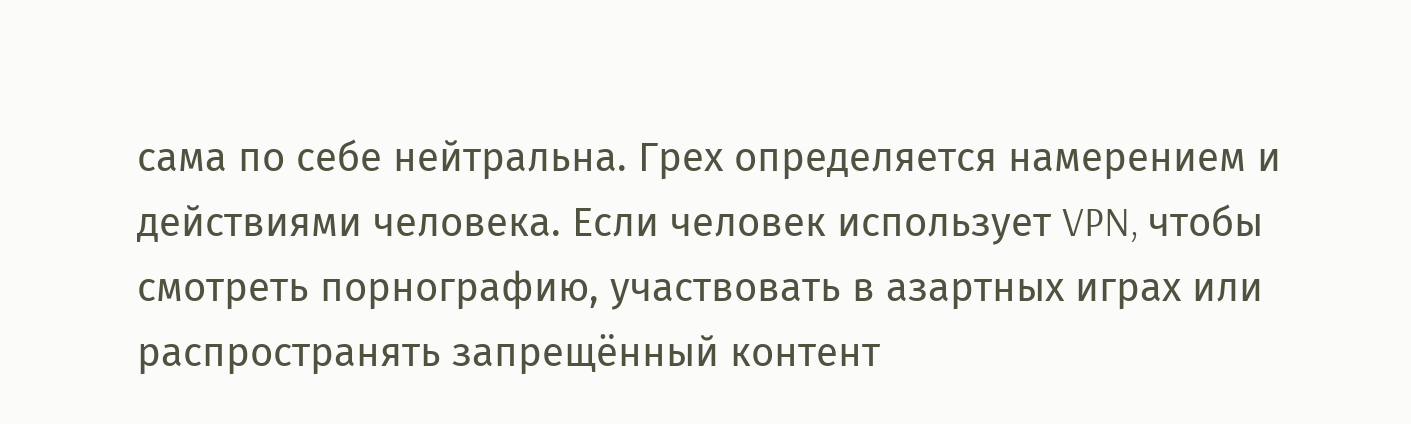сама по себе нейтральна. Грех определяется намерением и действиями человека. Если человек использует VPN, чтобы смотреть порнографию, участвовать в азартных играх или распространять запрещённый контент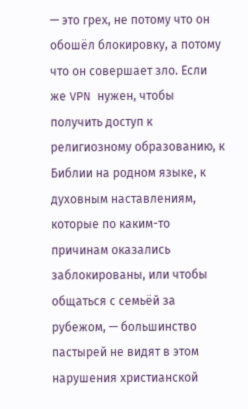— это грех, не потому что он обошёл блокировку, а потому что он совершает зло. Если же VPN нужен, чтобы получить доступ к религиозному образованию, к Библии на родном языке, к духовным наставлениям, которые по каким-то причинам оказались заблокированы, или чтобы общаться с семьёй за рубежом, — большинство пастырей не видят в этом нарушения христианской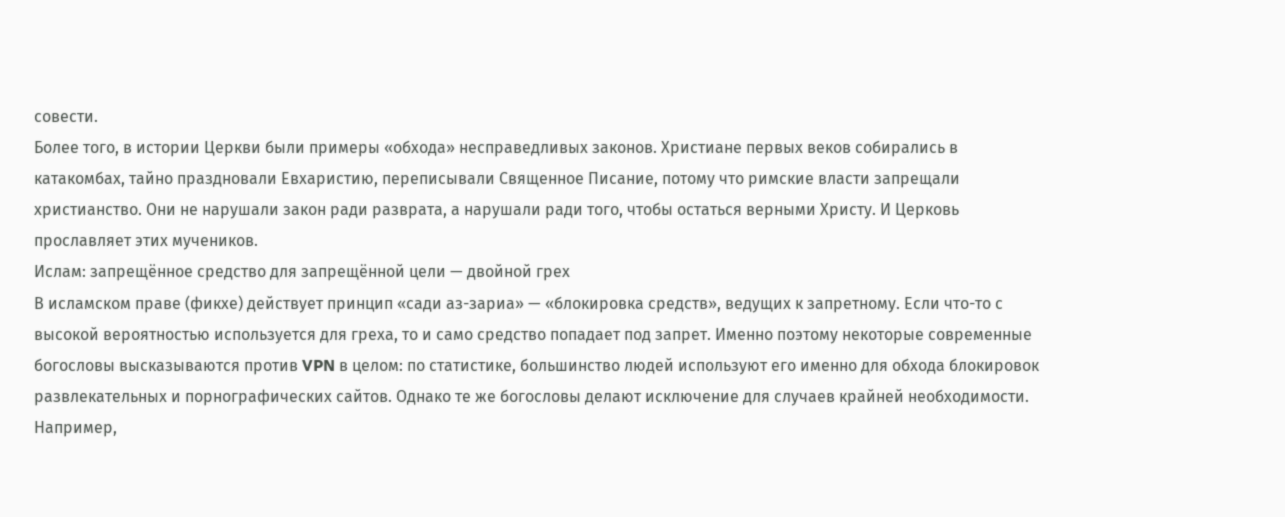совести.
Более того, в истории Церкви были примеры «обхода» несправедливых законов. Христиане первых веков собирались в катакомбах, тайно праздновали Евхаристию, переписывали Священное Писание, потому что римские власти запрещали христианство. Они не нарушали закон ради разврата, а нарушали ради того, чтобы остаться верными Христу. И Церковь прославляет этих мучеников.
Ислам: запрещённое средство для запрещённой цели — двойной грех
В исламском праве (фикхе) действует принцип «сади аз-зариа» — «блокировка средств», ведущих к запретному. Если что-то с высокой вероятностью используется для греха, то и само средство попадает под запрет. Именно поэтому некоторые современные богословы высказываются против VPN в целом: по статистике, большинство людей используют его именно для обхода блокировок развлекательных и порнографических сайтов. Однако те же богословы делают исключение для случаев крайней необходимости. Например,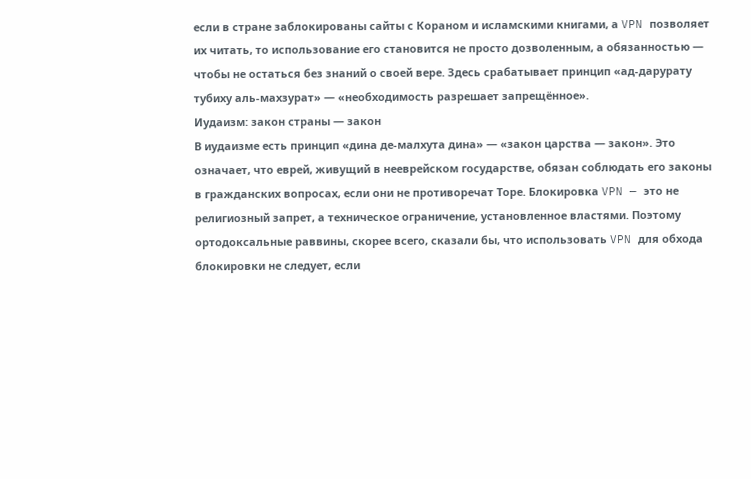если в стране заблокированы сайты с Кораном и исламскими книгами, а VPN позволяет их читать, то использование его становится не просто дозволенным, а обязанностью — чтобы не остаться без знаний о своей вере. Здесь срабатывает принцип «ад-дарурату тубиху аль-махзурат» — «необходимость разрешает запрещённое».
Иудаизм: закон страны — закон
В иудаизме есть принцип «дина де-малхута дина» — «закон царства — закон». Это означает, что еврей, живущий в нееврейском государстве, обязан соблюдать его законы в гражданских вопросах, если они не противоречат Торе. Блокировка VPN — это не религиозный запрет, а техническое ограничение, установленное властями. Поэтому ортодоксальные раввины, скорее всего, сказали бы, что использовать VPN для обхода блокировки не следует, если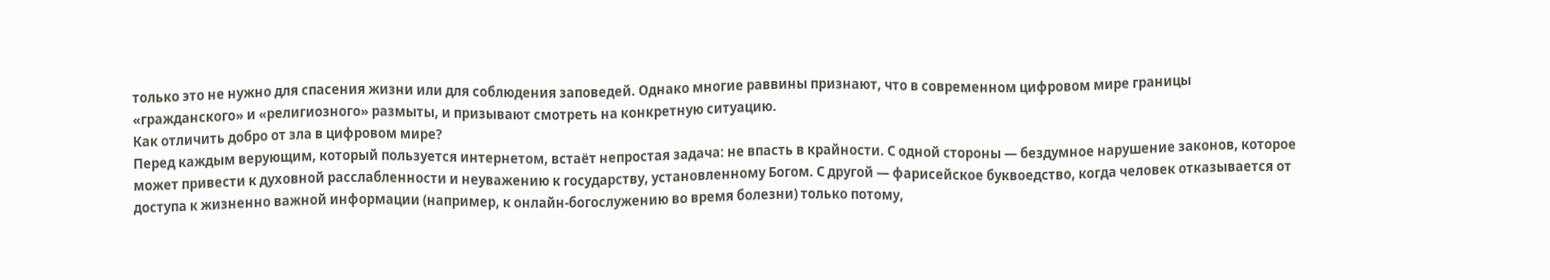только это не нужно для спасения жизни или для соблюдения заповедей. Однако многие раввины признают, что в современном цифровом мире границы «гражданского» и «религиозного» размыты, и призывают смотреть на конкретную ситуацию.
Как отличить добро от зла в цифровом мире?
Перед каждым верующим, который пользуется интернетом, встаёт непростая задача: не впасть в крайности. С одной стороны — бездумное нарушение законов, которое может привести к духовной расслабленности и неуважению к государству, установленному Богом. С другой — фарисейское буквоедство, когда человек отказывается от доступа к жизненно важной информации (например, к онлайн-богослужению во время болезни) только потому,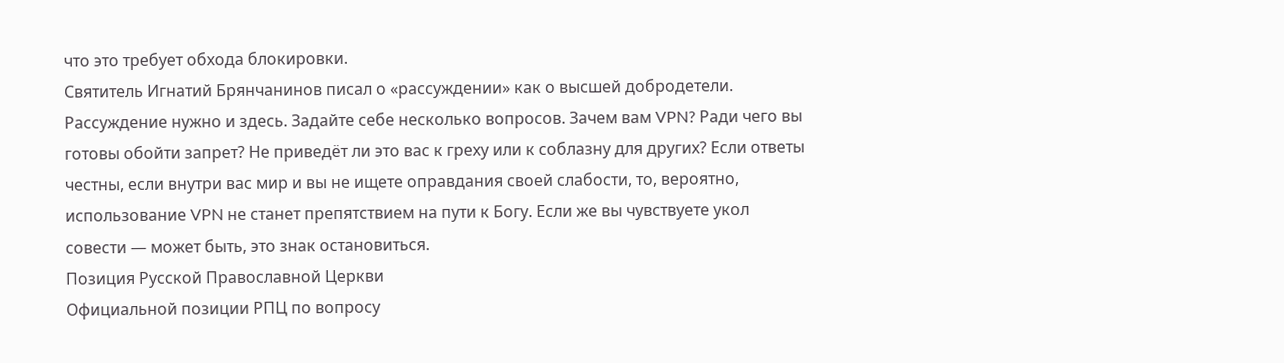что это требует обхода блокировки.
Святитель Игнатий Брянчанинов писал о «рассуждении» как о высшей добродетели. Рассуждение нужно и здесь. Задайте себе несколько вопросов. Зачем вам VPN? Ради чего вы готовы обойти запрет? Не приведёт ли это вас к греху или к соблазну для других? Если ответы честны, если внутри вас мир и вы не ищете оправдания своей слабости, то, вероятно, использование VPN не станет препятствием на пути к Богу. Если же вы чувствуете укол совести — может быть, это знак остановиться.
Позиция Русской Православной Церкви
Официальной позиции РПЦ по вопросу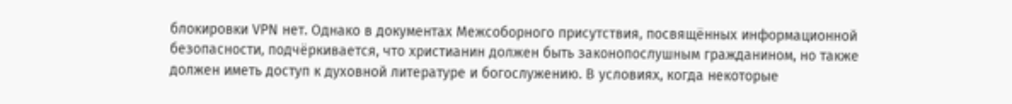блокировки VPN нет. Однако в документах Межсоборного присутствия, посвящённых информационной безопасности, подчёркивается, что христианин должен быть законопослушным гражданином, но также должен иметь доступ к духовной литературе и богослужению. В условиях, когда некоторые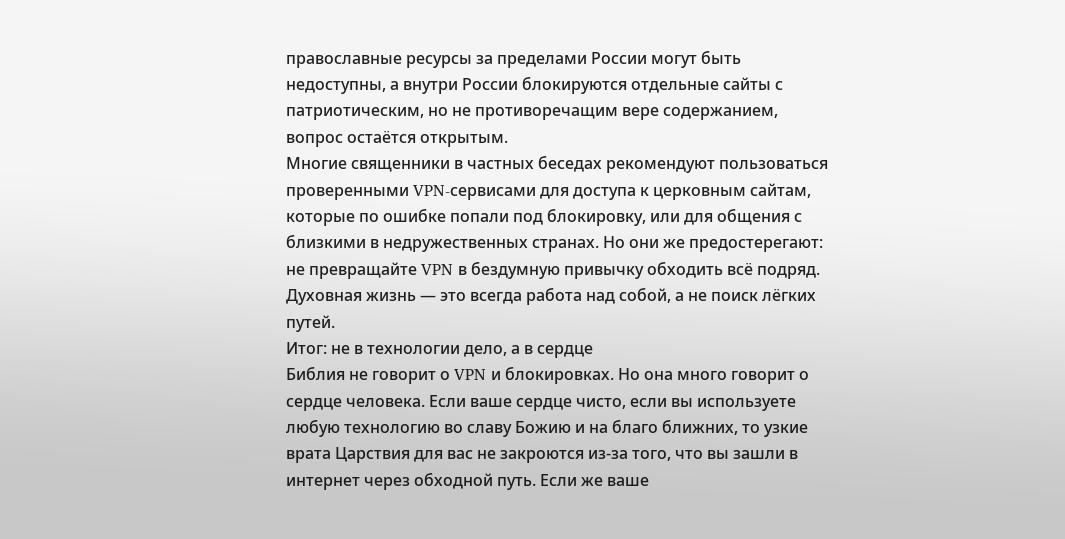православные ресурсы за пределами России могут быть недоступны, а внутри России блокируются отдельные сайты с патриотическим, но не противоречащим вере содержанием, вопрос остаётся открытым.
Многие священники в частных беседах рекомендуют пользоваться проверенными VPN-сервисами для доступа к церковным сайтам, которые по ошибке попали под блокировку, или для общения с близкими в недружественных странах. Но они же предостерегают: не превращайте VPN в бездумную привычку обходить всё подряд. Духовная жизнь — это всегда работа над собой, а не поиск лёгких путей.
Итог: не в технологии дело, а в сердце
Библия не говорит о VPN и блокировках. Но она много говорит о сердце человека. Если ваше сердце чисто, если вы используете любую технологию во славу Божию и на благо ближних, то узкие врата Царствия для вас не закроются из-за того, что вы зашли в интернет через обходной путь. Если же ваше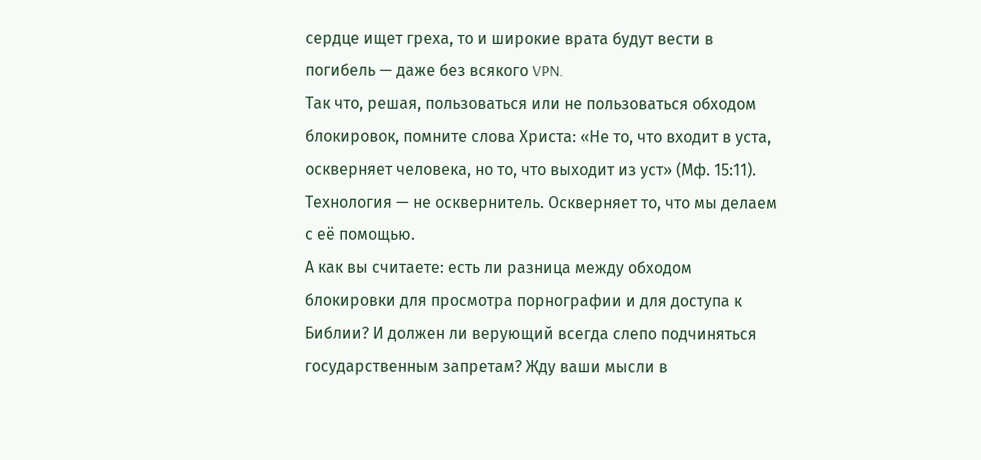сердце ищет греха, то и широкие врата будут вести в погибель — даже без всякого VPN.
Так что, решая, пользоваться или не пользоваться обходом блокировок, помните слова Христа: «Не то, что входит в уста, оскверняет человека, но то, что выходит из уст» (Мф. 15:11). Технология — не осквернитель. Оскверняет то, что мы делаем с её помощью.
А как вы считаете: есть ли разница между обходом блокировки для просмотра порнографии и для доступа к Библии? И должен ли верующий всегда слепо подчиняться государственным запретам? Жду ваши мысли в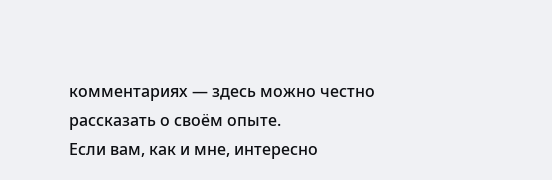комментариях — здесь можно честно рассказать о своём опыте.
Если вам, как и мне, интересно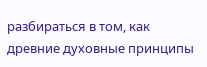разбираться в том, как древние духовные принципы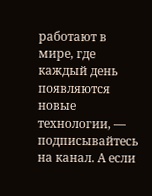работают в мире, где каждый день появляются новые технологии, — подписывайтесь на канал. А если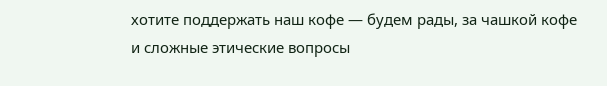хотите поддержать наш кофе — будем рады, за чашкой кофе и сложные этические вопросы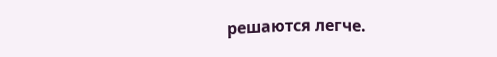решаются легче.